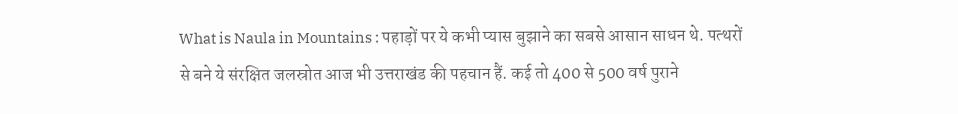What is Naula in Mountains : पहाड़ों पर ये कभी प्यास बुझाने का सबसे आसान साधन थे. पत्थरों से बने ये संरक्षित जलस्रोत आज भी उत्तराखंड की पहचान हैं. कई तो 400 से 500 वर्ष पुराने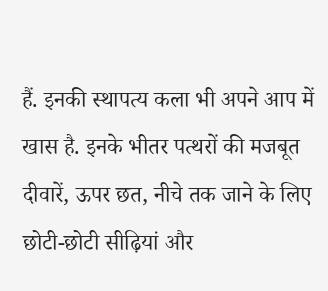हैं. इनकी स्थापत्य कला भी अपने आप में खास है. इनके भीतर पत्थरों की मजबूत दीवारें, ऊपर छत, नीचे तक जाने के लिए छोटी-छोटी सीढ़ियां और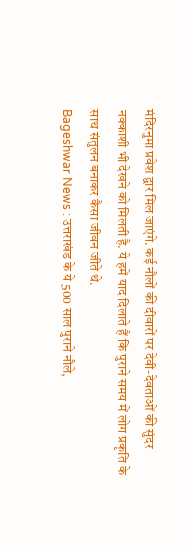मंदिरनुमा प्रवेश द्वार मिल जाएंगे. कई नौलों की दीवारों पर देवी-देवताओं की सुंदर नक्काशी भी देखने को मिलती है. ये हमें याद दिलाते हैं कि पुराने समय में लोग प्रकृति के साथ संतुलन बनाकर कैसा जीवन जीते थे.
Bageshwar News : उत्तराखंड के ये 500 साल पुराने नौले,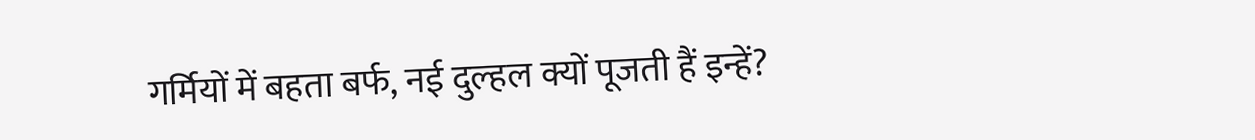गर्मियों में बहता बर्फ, नई दुल्हल क्यों पूजती हैं इन्हें?